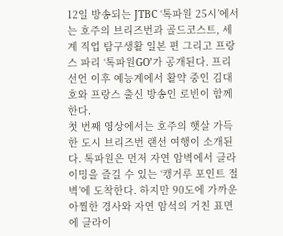12일 방송되는 JTBC ‘톡파원 25시’에서는 호주의 브리즈번과 골드코스트, 세계 직업 탐구생활 일본 편 그리고 프랑스 파리 ‘톡파원GO’가 공개된다. 프리 선언 이후 예능계에서 활약 중인 김대호와 프랑스 출신 방송인 로빈이 함께한다.
첫 번째 영상에서는 호주의 햇살 가득한 도시 브리즈번 랜선 여행이 소개된다. 톡파원은 먼저 자연 암벽에서 클라이밍을 즐길 수 있는 ‘캥거루 포인트 절벽’에 도착한다. 하지만 90도에 가까운 아찔한 경사와 자연 암석의 거친 표면에 클라이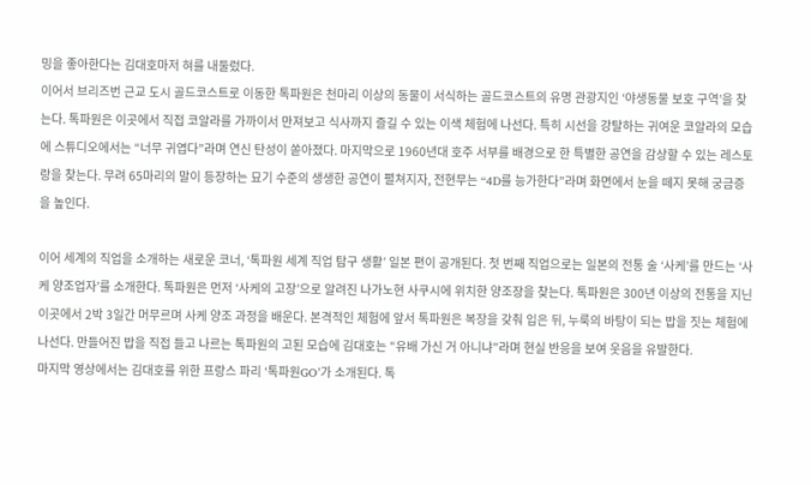밍을 좋아한다는 김대호마저 혀를 내둘렀다.
이어서 브리즈번 근교 도시 골드코스트로 이동한 톡파원은 천마리 이상의 동물이 서식하는 골드코스트의 유명 관광지인 ‘야생동물 보호 구역’을 찾는다. 톡파원은 이곳에서 직접 코알라를 가까이서 만져보고 식사까지 즐길 수 있는 이색 체험에 나선다. 특히 시선을 강탈하는 귀여운 코알라의 모습에 스튜디오에서는 “너무 귀엽다”라며 연신 탄성이 쏟아졌다. 마지막으로 1960년대 호주 서부를 배경으로 한 특별한 공연을 감상할 수 있는 레스토랑을 찾는다. 무려 65마리의 말이 등장하는 묘기 수준의 생생한 공연이 펼쳐지자, 전현무는 “4D를 능가한다”라며 화면에서 눈을 떼지 못해 궁금증을 높인다.

이어 세계의 직업을 소개하는 새로운 코너, ‘톡파원 세계 직업 탐구 생활’ 일본 편이 공개된다. 첫 번째 직업으로는 일본의 전통 술 ‘사케’를 만드는 ‘사케 양조업자’를 소개한다. 톡파원은 먼저 ‘사케의 고장’으로 알려진 나가노현 사쿠시에 위치한 양조장을 찾는다. 톡파원은 300년 이상의 전통을 지닌 이곳에서 2박 3일간 머무르며 사케 양조 과정을 배운다. 본격적인 체험에 앞서 톡파원은 복장을 갖춰 입은 뒤, 누룩의 바탕이 되는 밥을 짓는 체험에 나선다. 만들어진 밥을 직접 들고 나르는 톡파원의 고된 모습에 김대호는 “유배 가신 거 아니냐”라며 현실 반응을 보여 웃음을 유발한다.
마지막 영상에서는 김대호를 위한 프랑스 파리 ‘톡파원GO’가 소개된다. 톡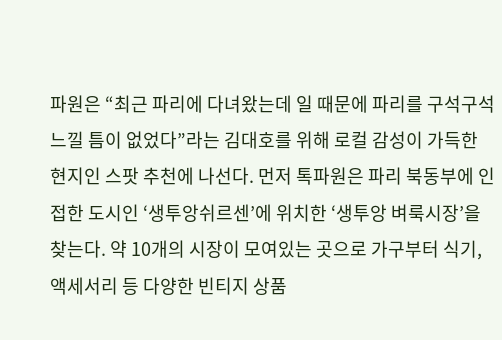파원은 “최근 파리에 다녀왔는데 일 때문에 파리를 구석구석 느낄 틈이 없었다”라는 김대호를 위해 로컬 감성이 가득한 현지인 스팟 추천에 나선다. 먼저 톡파원은 파리 북동부에 인접한 도시인 ‘생투앙쉬르센’에 위치한 ‘생투앙 벼룩시장’을 찾는다. 약 10개의 시장이 모여있는 곳으로 가구부터 식기, 액세서리 등 다양한 빈티지 상품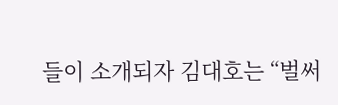들이 소개되자 김대호는 “벌써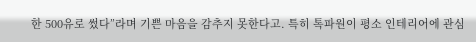한 500유로 썼다”라며 기쁜 마음을 감추지 못한다고. 특히 톡파원이 평소 인테리어에 관심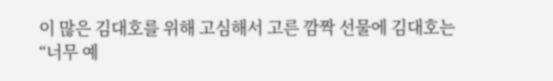이 많은 김대호를 위해 고심해서 고른 깜짝 선물에 김대호는 “너무 예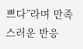쁘다”라며 만족스러운 반응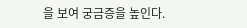을 보여 궁금증을 높인다.